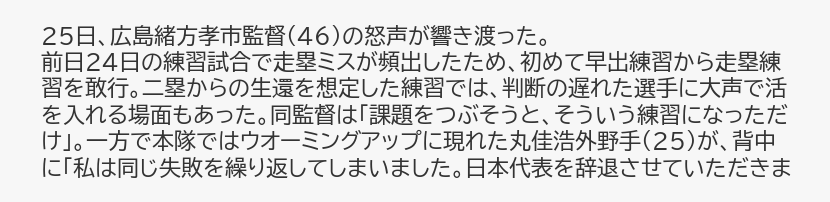25日、広島緒方孝市監督(46)の怒声が響き渡った。
前日24日の練習試合で走塁ミスが頻出したため、初めて早出練習から走塁練習を敢行。二塁からの生還を想定した練習では、判断の遅れた選手に大声で活を入れる場面もあった。同監督は「課題をつぶそうと、そういう練習になっただけ」。一方で本隊ではウオーミングアップに現れた丸佳浩外野手(25)が、背中に「私は同じ失敗を繰り返してしまいました。日本代表を辞退させていただきま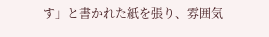す」と書かれた紙を張り、雰囲気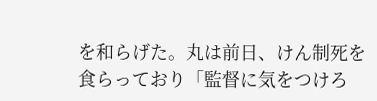を和らげた。丸は前日、けん制死を食らっており「監督に気をつけろ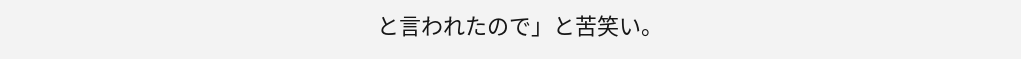と言われたので」と苦笑い。